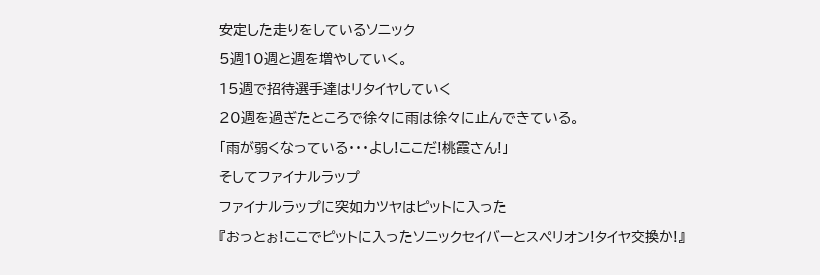安定した走りをしているソニック
5週10週と週を増やしていく。
15週で招待選手達はリタイヤしていく
20週を過ぎたところで徐々に雨は徐々に止んできている。
「雨が弱くなっている・・・よし!ここだ!桃霞さん!」
そしてファイナルラップ
ファイナルラップに突如カツヤはピットに入った
『おっとぉ!ここでピットに入ったソニックセイバーとスペリオン!タイヤ交換か!』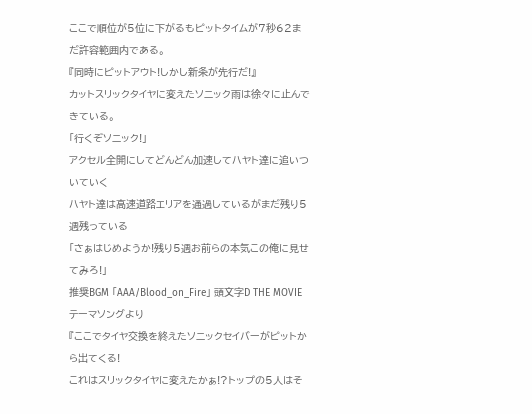ここで順位が5位に下がるもピットタイムが7秒62まだ許容範囲内である。
『同時にピットアウト!しかし新条が先行だ!』
カットスリックタイヤに変えたソニック雨は徐々に止んできている。
「行くぞソニック!」
アクセル全開にしてどんどん加速してハヤト達に追いついていく
ハヤト達は高速道路エリアを通過しているがまだ残り5週残っている
「さぁはじめようか!残り5週お前らの本気この俺に見せてみろ!」
推奨BGM 「AAA/Blood_on_Fire」 頭文字D THE MOVIE テーマソングより
『ここでタイヤ交換を終えたソニックセイバーがピットから出てくる!
これはスリックタイヤに変えたかぁ!?トップの5人はそ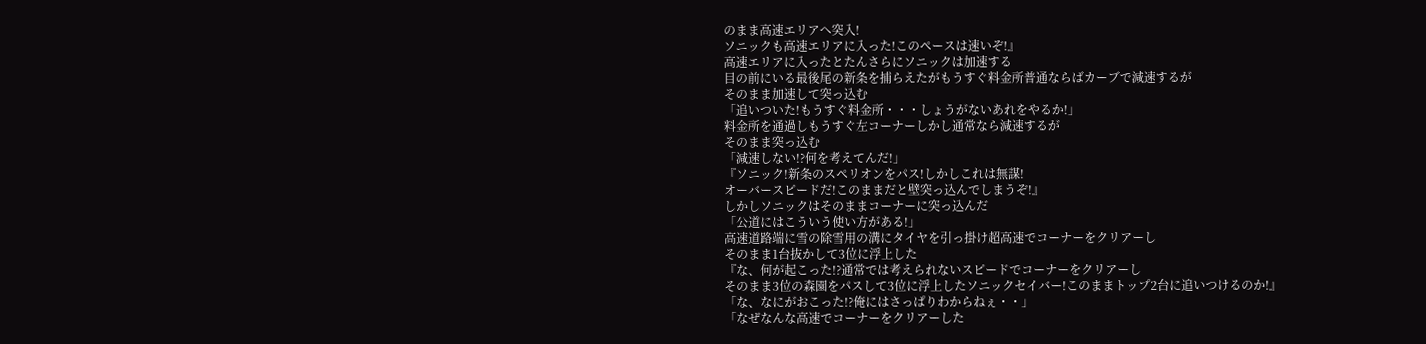のまま高速エリアへ突入!
ソニックも高速エリアに入った!このペースは速いぞ!』
高速エリアに入ったとたんさらにソニックは加速する
目の前にいる最後尾の新条を捕らえたがもうすぐ料金所普通ならばカーブで減速するが
そのまま加速して突っ込む
「追いついた!もうすぐ料金所・・・しょうがないあれをやるか!」
料金所を通過しもうすぐ左コーナーしかし通常なら減速するが
そのまま突っ込む
「減速しない!?何を考えてんだ!」
『ソニック!新条のスペリオンをパス!しかしこれは無謀!
オーバースピードだ!このままだと壁突っ込んでしまうぞ!』
しかしソニックはそのままコーナーに突っ込んだ
「公道にはこういう使い方がある!」
高速道路端に雪の除雪用の溝にタイヤを引っ掛け超高速でコーナーをクリアーし
そのまま1台抜かして3位に浮上した
『な、何が起こった!?通常では考えられないスピードでコーナーをクリアーし
そのまま3位の森園をパスして3位に浮上したソニックセイバー!このままトップ2台に追いつけるのか!』
「な、なにがおこった!?俺にはさっぱりわからねぇ・・」
「なぜなんな高速でコーナーをクリアーした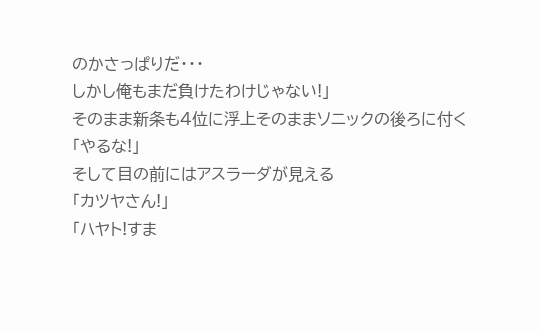のかさっぱりだ・・・
しかし俺もまだ負けたわけじゃない!」
そのまま新条も4位に浮上そのままソニックの後ろに付く
「やるな!」
そして目の前にはアスラーダが見える
「カツヤさん!」
「ハヤト!すま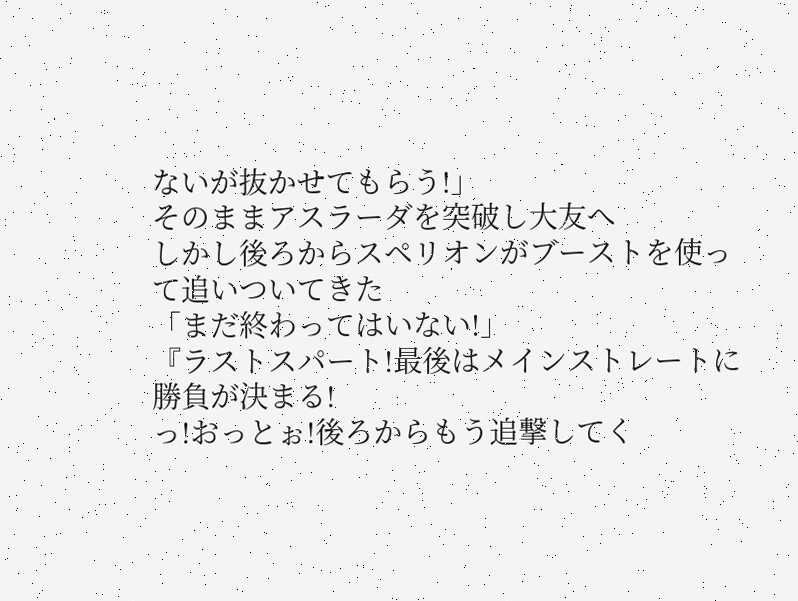ないが抜かせてもらう!」
そのままアスラーダを突破し大友へ
しかし後ろからスペリオンがブーストを使って追いついてきた
「まだ終わってはいない!」
『ラストスパート!最後はメインストレートに勝負が決まる!
っ!おっとぉ!後ろからもう追撃してく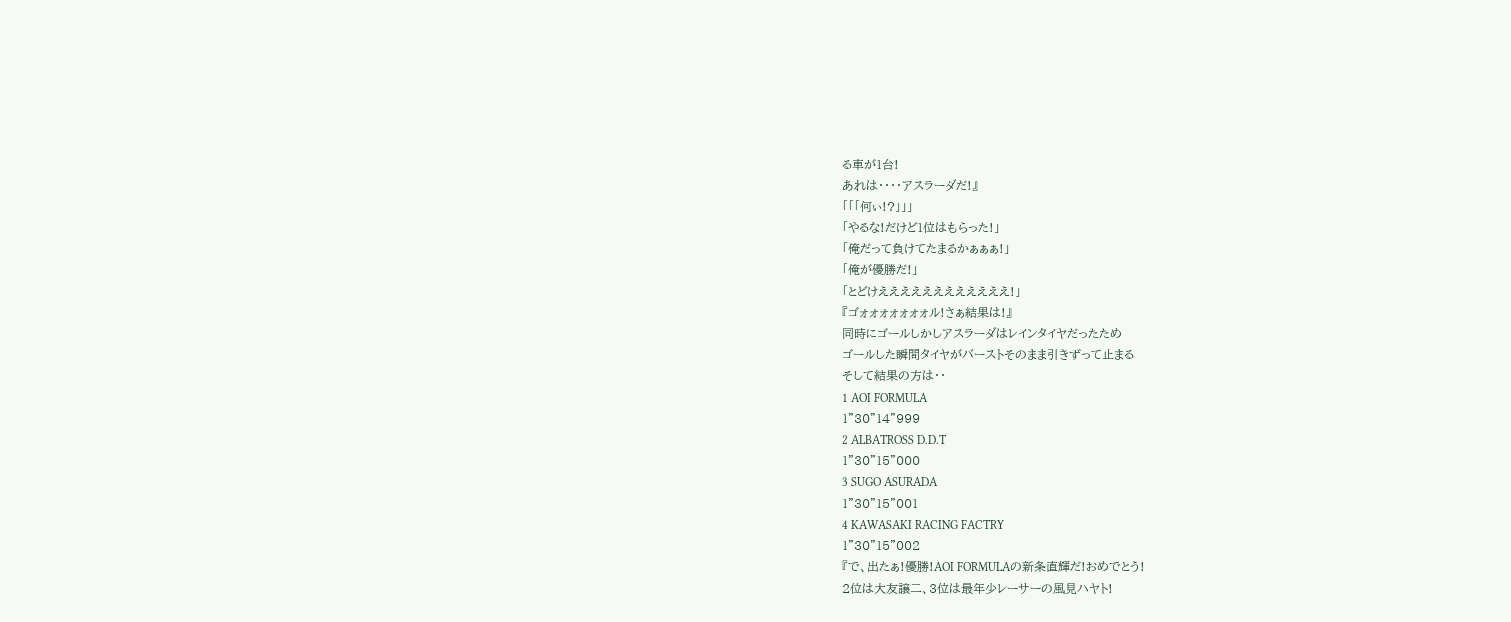る車が1台!
あれは・・・・アスラーダだ!』
「「「何ぃ!?」」」
「やるな!だけど1位はもらった!」
「俺だって負けてたまるかぁぁぁ!」
「俺が優勝だ!」
「とどけええええええええええええ!」
『ゴォォォォォォォル!さぁ結果は!』
同時にゴールしかしアスラーダはレインタイヤだったため
ゴールした瞬間タイヤがバーストそのまま引きずって止まる
そして結果の方は・・
1 AOI FORMULA
1"30"14"999
2 ALBATROSS D.D.T
1"30"15"000
3 SUGO ASURADA
1"30"15"001
4 KAWASAKI RACING FACTRY
1"30"15"002
『で、出たぁ!優勝!AOI FORMULAの新条直輝だ!おめでとう!
2位は大友譲二、3位は最年少レーサーの風見ハヤト!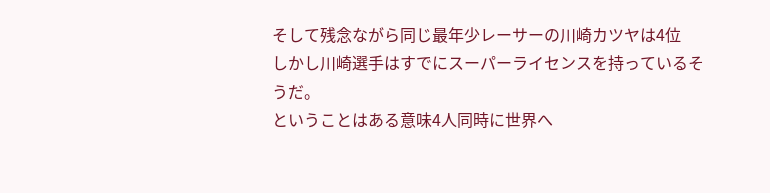そして残念ながら同じ最年少レーサーの川崎カツヤは4位
しかし川崎選手はすでにスーパーライセンスを持っているそうだ。
ということはある意味4人同時に世界へ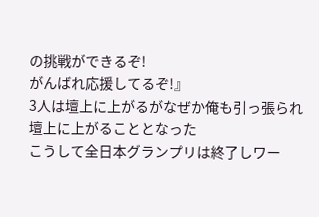の挑戦ができるぞ!
がんばれ応援してるぞ!』
3人は壇上に上がるがなぜか俺も引っ張られ壇上に上がることとなった
こうして全日本グランプリは終了しワー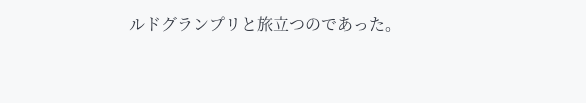ルドグランプリと旅立つのであった。